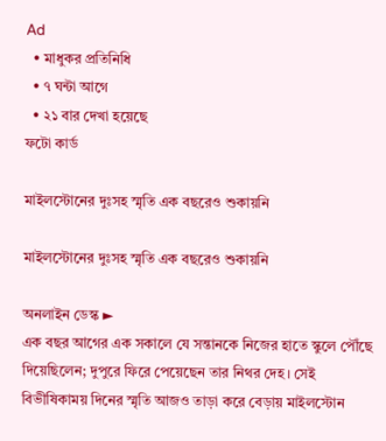Ad
  • মাধুকর প্রতিনিধি
  • ৭ ঘন্টা আগে
  • ২১ বার দেখা হয়েছে
ফটো কার্ড

মাইলস্টোনের দুঃসহ স্মৃতি এক বছরেও শুকায়নি

মাইলস্টোনের দুঃসহ স্মৃতি এক বছরেও শুকায়নি

অনলাইন ডেস্ক ►
এক বছর আগের এক সকালে যে সন্তানকে নিজের হাতে স্কুলে পৌঁছে দিয়েছিলেন; দুপুরে ফিরে পেয়েছেন তার নিথর দেহ। সেই বিভীষিকাময় দিনের স্মৃতি আজও তাড়া করে বেড়ায় মাইলস্টোন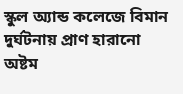স্কুল অ্যান্ড কলেজে বিমান দুর্ঘটনায় প্রাণ হারানো অষ্টম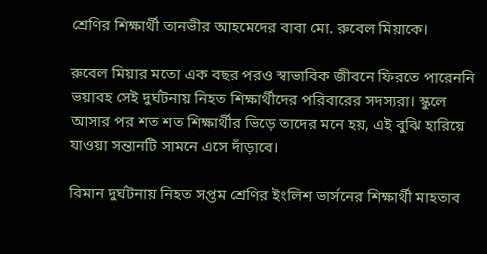শ্রেণির শিক্ষার্থী তানভীর আহমেদের বাবা মো. রুবেল মিয়াকে।

রুবেল মিয়ার মতো এক বছর পরও স্বাভাবিক জীবনে ফিরতে পারেননি ভয়াবহ সেই দুর্ঘটনায় নিহত শিক্ষার্থীদের পরিবারের সদস্যরা। স্কুলে আসার পর শত শত শিক্ষার্থীর ভিড়ে তাদের মনে হয়, এই বুঝি হারিয়ে যাওয়া সন্তানটি সামনে এসে দাঁড়াবে।

বিমান দুর্ঘটনায় নিহত সপ্তম শ্রেণির ইংলিশ ভার্সনের শিক্ষার্থী মাহতাব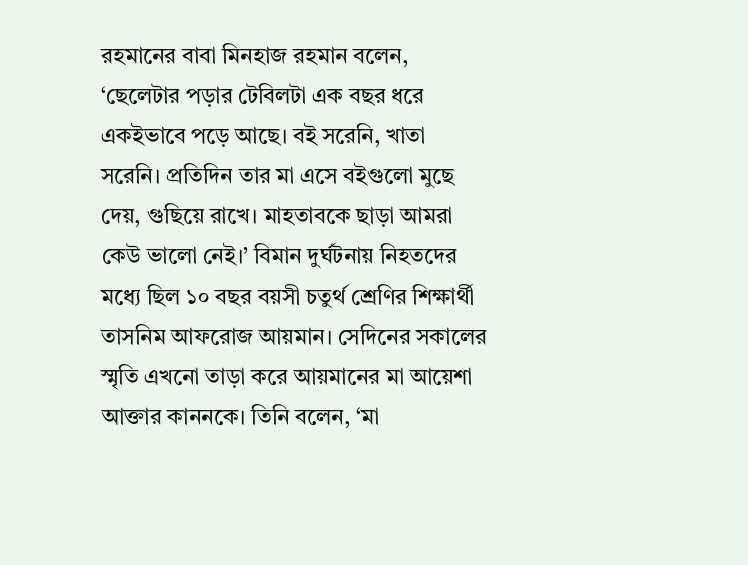রহমানের বাবা মিনহাজ রহমান বলেন, ‘ছেলেটার পড়ার টেবিলটা এক বছর ধরে একইভাবে পড়ে আছে। বই সরেনি, খাতা সরেনি। প্রতিদিন তার মা এসে বইগুলো মুছে দেয়, গুছিয়ে রাখে। মাহতাবকে ছাড়া আমরা কেউ ভালো নেই।’ বিমান দুর্ঘটনায় নিহতদের মধ্যে ছিল ১০ বছর বয়সী চতুর্থ শ্রেণির শিক্ষার্থী তাসনিম আফরোজ আয়মান। সেদিনের সকালের স্মৃতি এখনো তাড়া করে আয়মানের মা আয়েশা আক্তার কাননকে। তিনি বলেন, ‘মা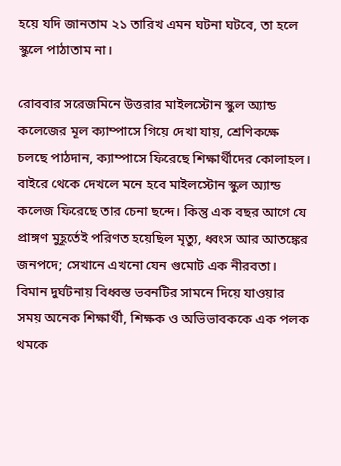হয়ে যদি জানতাম ২১ তারিখ এমন ঘটনা ঘটবে, তা হলে স্কুলে পাঠাতাম না।

রোববার সরেজমিনে উত্তরার মাইলস্টোন স্কুল অ্যান্ড কলেজের মূল ক্যাম্পাসে গিয়ে দেখা যায়, শ্রেণিকক্ষে চলছে পাঠদান, ক্যাম্পাসে ফিরেছে শিক্ষার্থীদের কোলাহল। বাইরে থেকে দেখলে মনে হবে মাইলস্টোন স্কুল অ্যান্ড কলেজ ফিরেছে তার চেনা ছন্দে। কিন্তু এক বছর আগে যে প্রাঙ্গণ মুহূর্তেই পরিণত হয়েছিল মৃত্যু, ধ্বংস আর আতঙ্কের জনপদে; সেখানে এখনো যেন গুমোট এক নীরবতা। বিমান দুর্ঘটনায় বিধ্বস্ত ভবনটির সামনে দিয়ে যাওয়ার সময় অনেক শিক্ষার্থী, শিক্ষক ও অভিভাবককে এক পলক থমকে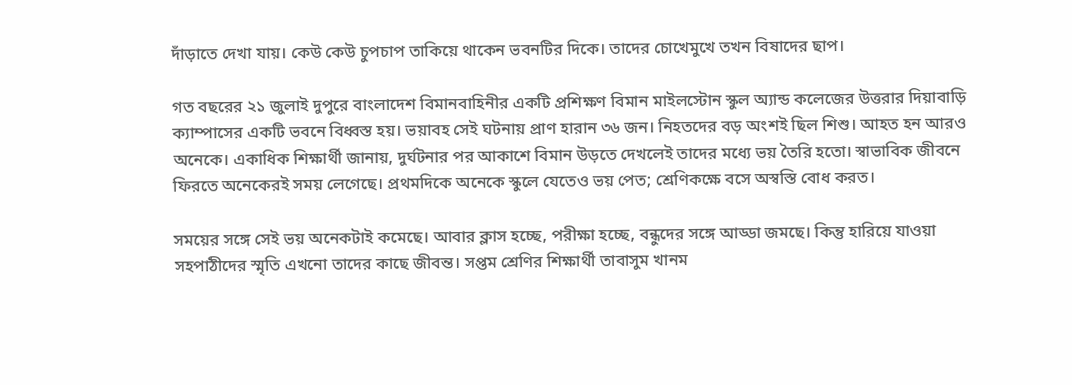দাঁড়াতে দেখা যায়। কেউ কেউ চুপচাপ তাকিয়ে থাকেন ভবনটির দিকে। তাদের চোখেমুখে তখন বিষাদের ছাপ।

গত বছরের ২১ জুলাই দুপুরে বাংলাদেশ বিমানবাহিনীর একটি প্রশিক্ষণ বিমান মাইলস্টোন স্কুল অ্যান্ড কলেজের উত্তরার দিয়াবাড়ি ক্যাম্পাসের একটি ভবনে বিধ্বস্ত হয়। ভয়াবহ সেই ঘটনায় প্রাণ হারান ৩৬ জন। নিহতদের বড় অংশই ছিল শিশু। আহত হন আরও অনেকে। একাধিক শিক্ষার্থী জানায়, দুর্ঘটনার পর আকাশে বিমান উড়তে দেখলেই তাদের মধ্যে ভয় তৈরি হতো। স্বাভাবিক জীবনে ফিরতে অনেকেরই সময় লেগেছে। প্রথমদিকে অনেকে স্কুলে যেতেও ভয় পেত; শ্রেণিকক্ষে বসে অস্বস্তি বোধ করত।

সময়ের সঙ্গে সেই ভয় অনেকটাই কমেছে। আবার ক্লাস হচ্ছে, পরীক্ষা হচ্ছে, বন্ধুদের সঙ্গে আড্ডা জমছে। কিন্তু হারিয়ে যাওয়া সহপাঠীদের স্মৃতি এখনো তাদের কাছে জীবন্ত। সপ্তম শ্রেণির শিক্ষার্থী তাবাসুম খানম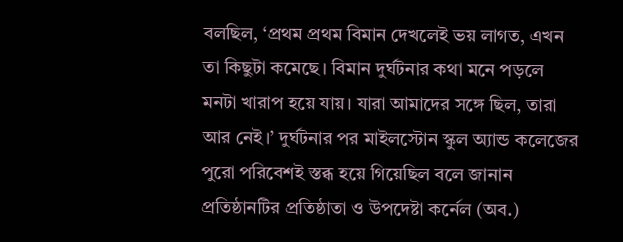বলছিল, ‘প্রথম প্রথম বিমান দেখলেই ভয় লাগত, এখন তা কিছুটা কমেছে। বিমান দুর্ঘটনার কথা মনে পড়লে মনটা খারাপ হয়ে যায়। যারা আমাদের সঙ্গে ছিল, তারা আর নেই।’ দুর্ঘটনার পর মাইলস্টোন স্কুল অ্যান্ড কলেজের পুরো পরিবেশই স্তব্ধ হয়ে গিয়েছিল বলে জানান প্রতিষ্ঠানটির প্রতিষ্ঠাতা ও উপদেষ্টা কর্নেল (অব.)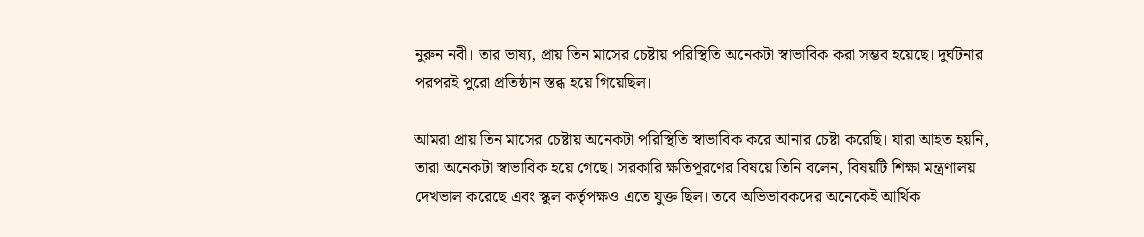নুরুন নবী। তার ভাষ্য, প্রায় তিন মাসের চেষ্টায় পরিস্থিতি অনেকটা স্বাভাবিক করা সম্ভব হয়েছে। দুর্ঘটনার পরপরই পুরো প্রতিষ্ঠান স্তব্ধ হয়ে গিয়েছিল।

আমরা প্রায় তিন মাসের চেষ্টায় অনেকটা পরিস্থিতি স্বাভাবিক করে আনার চেষ্টা করেছি। যারা আহত হয়নি, তারা অনেকটা স্বাভাবিক হয়ে গেছে। সরকারি ক্ষতিপূরণের বিষয়ে তিনি বলেন, বিষয়টি শিক্ষা মন্ত্রণালয় দেখভাল করেছে এবং স্কুল কর্তৃপক্ষও এতে যুক্ত ছিল। তবে অভিভাবকদের অনেকেই আর্থিক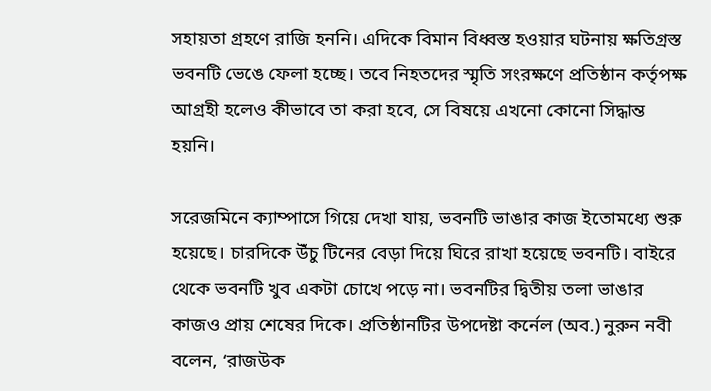সহায়তা গ্রহণে রাজি হননি। এদিকে বিমান বিধ্বস্ত হওয়ার ঘটনায় ক্ষতিগ্রস্ত ভবনটি ভেঙে ফেলা হচ্ছে। তবে নিহতদের স্মৃতি সংরক্ষণে প্রতিষ্ঠান কর্তৃপক্ষ আগ্রহী হলেও কীভাবে তা করা হবে, সে বিষয়ে এখনো কোনো সিদ্ধান্ত হয়নি।

সরেজমিনে ক্যাম্পাসে গিয়ে দেখা যায়, ভবনটি ভাঙার কাজ ইতোমধ্যে শুরু হয়েছে। চারদিকে উঁচু টিনের বেড়া দিয়ে ঘিরে রাখা হয়েছে ভবনটি। বাইরে থেকে ভবনটি খুব একটা চোখে পড়ে না। ভবনটির দ্বিতীয় তলা ভাঙার কাজও প্রায় শেষের দিকে। প্রতিষ্ঠানটির উপদেষ্টা কর্নেল (অব.) নুরুন নবী বলেন, ‘রাজউক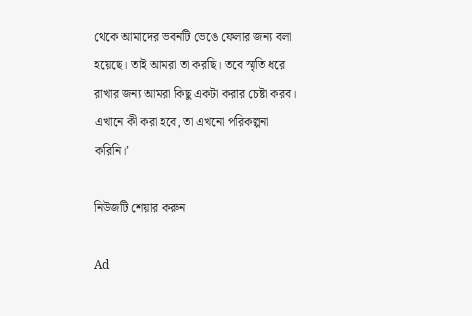থেকে আমাদের ভবনটি ভেঙে ফেলার জন্য বলা হয়েছে। তাই আমরা তা করছি। তবে স্মৃতি ধরে রাখার জন্য আমরা কিছু একটা করার চেষ্টা করব। এখানে কী করা হবে, তা এখনো পরিকল্পনা করিনি।’

নিউজটি শেয়ার করুন

Ad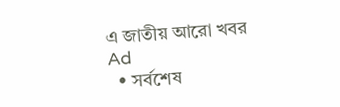এ জাতীয় আরো খবর
Ad
  • সর্বশেষ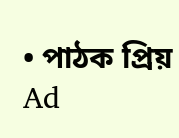• পাঠক প্রিয়
Ad